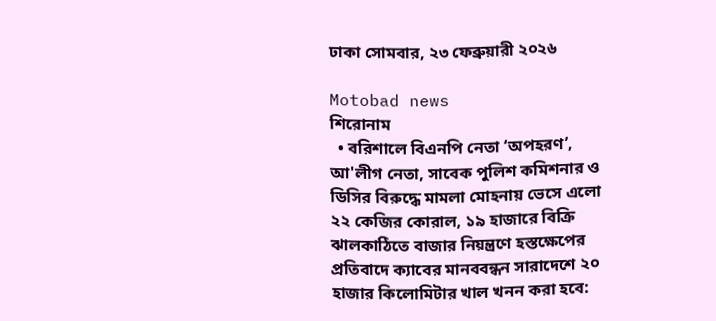ঢাকা সোমবার, ২৩ ফেব্রুয়ারী ২০২৬

Motobad news
শিরোনাম
  • বরিশালে বিএনপি নেতা ‘অপহরণ’, আ'লীগ নেতা, সাবেক পুলিশ কমিশনার ও ডিসির বিরুদ্ধে মামলা মোহনায় ভেসে এলো ২২ কেজির কোরাল, ১৯ হাজারে বিক্রি ঝালকাঠিতে বাজার নিয়ন্ত্রণে হস্তক্ষেপের প্রতিবাদে ক্যাবের মানববন্ধন সারাদেশে ২০ হাজার কিলোমিটার খাল খনন করা হবে: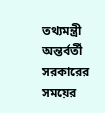তথ্যমন্ত্রী অন্তর্বর্তী সরকারের সময়ের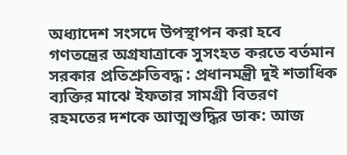অধ্যাদেশ সংসদে উপস্থাপন করা হবে গণতন্ত্রের অগ্রযাত্রাকে সুসংহত করতে বর্তমান সরকার প্রতিশ্রুতিবদ্ধ : প্রধানমন্ত্রী দুই শতাধিক ব্যক্তির মাঝে ইফতার সামগ্রী বিতরণ  রহমতের দশকে আত্মশুদ্ধির ডাক: আজ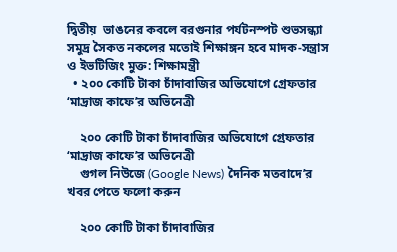দ্বিতীয়  ভাঙনের কবলে বরগুনার পর্যটনস্পট শুভসন্ধ্যা সমুদ্র সৈকত নকলের মতোই শিক্ষাঙ্গন হবে মাদক-সন্ত্রাস ও ইভটিজিং মুক্ত: শিক্ষামন্ত্রী
  • ২০০ কোটি টাকা চাঁদাবাজির অভিযোগে গ্রেফতার ‘মাদ্রাজ কাফে’র অভিনেত্রী

    ২০০ কোটি টাকা চাঁদাবাজির অভিযোগে গ্রেফতার ‘মাদ্রাজ কাফে’র অভিনেত্রী
    গুগল নিউজে (Google News) দৈনিক মতবাদে’র খবর পেতে ফলো করুন

    ২০০ কোটি টাকা চাঁদাবাজির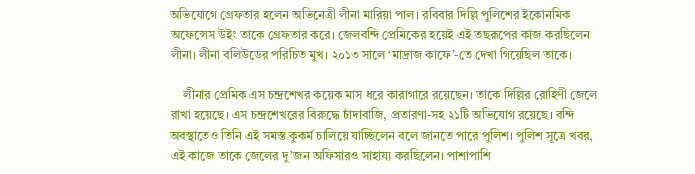অভিযোগে গ্রেফতার হলেন অভিনেত্রী লীনা মারিয়া পাল। রবিবার দিল্লি পুলিশের ইকোনমিক অফেন্সেস উইং তাকে গ্রেফতার করে। জেলবন্দি প্রেমিকের হয়েই এই তছরূপের কাজ করছিলেন লীনা। লীনা বলিউডের পরিচিত মুখ। ২০১৩ সালে ‘মাদ্রাজ কাফে’-তে দেখা গিয়েছিল তাকে।

    লীনার প্রেমিক এস চন্দ্রশেখর কয়েক মাস ধরে কারাগারে রয়েছেন। তাকে দিল্লির রোহিণী জেলে রাখা হয়েছে। এস চন্দ্রশেখরের বিরুদ্ধে চাঁদাবাজি, প্রতারণা-সহ ২১টি অভিযোগ রয়েছে। বন্দি অবস্থাতেও তিনি এই সমস্ত কুকর্ম চালিয়ে যাচ্ছিলেন বলে জানতে পারে পুলিশ। পুলিশ সূত্রে খবর, এই কাজে তাকে জেলের দু’জন অফিসারও সাহায্য করছিলেন। পাশাপাশি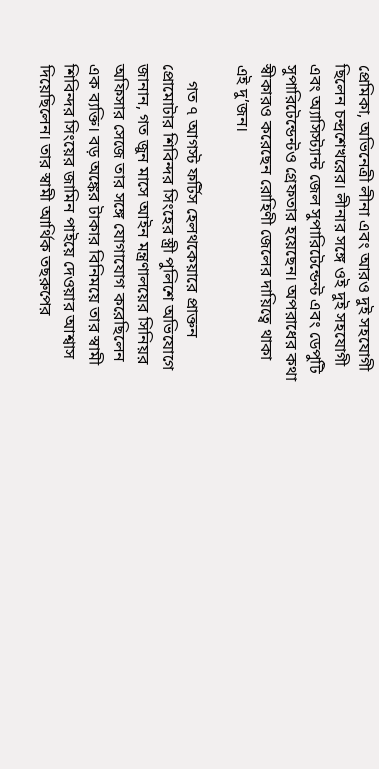প্রেমিকা, অভিনেত্রী লীনা এবং আরও দুই সহযোগী ছিলেন চন্দ্রশেখরের। লীনার সঙ্গে ওই দুই সহযোগী এবং অ্যাসিস্ট্যান্ট জেল সুপারিটেন্ডেন্ট এবং ডেপুটি সুপারিটেন্ডেন্টও গ্রেফতার হয়েছেন। অপরাধের কথা স্বীকারও করেছেন রোহিণী জেলের দায়িত্বে থাকা এই দু’জন।

    গত ৭ আগস্ট ফর্টিস হেলথকেয়ারে প্রাক্তন প্রোমোটার শিবিন্দর সিংহের স্ত্রী পুলিশে অভিযোগে জানান, গত জুন মাসে আইন মন্ত্রণালয়ের সিনিয়র অফিসার সেজে তার সঙ্গে যোগাযোগ করেছিলেন এক ব্যক্তি। বড় অঙ্কের টাকার বিনিময়ে তার স্বামী শিবিন্দর সিংয়ের জামিন পাইয়ে দেওয়ার আশ্বাস দিয়েছিলেন। তার স্বামী আর্থিক তছরুপের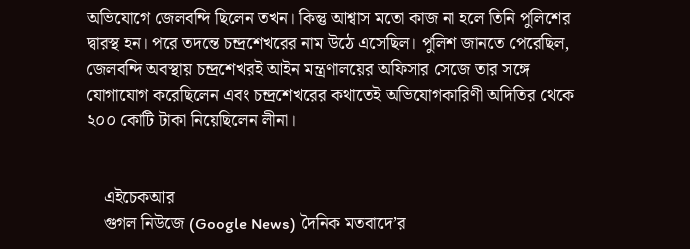অভিযোগে জেলবন্দি ছিলেন তখন। কিন্তু আশ্বাস মতো কাজ না হলে তিনি পুলিশের দ্বারস্থ হন। পরে তদন্তে চন্দ্রশেখরের নাম উঠে এসেছিল। পুলিশ জানতে পেরেছিল, জেলবন্দি অবস্থায় চন্দ্রশেখরই আইন মন্ত্রণালয়ের অফিসার সেজে তার সঙ্গে যোগাযোগ করেছিলেন এবং চন্দ্রশেখরের কথাতেই অভিযোগকারিণী অদিতির থেকে ২০০ কোটি টাকা নিয়েছিলেন লীনা।


    এইচেকআর
    গুগল নিউজে (Google News) দৈনিক মতবাদে’র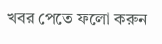খবর পেতে ফলো করুন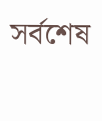সর্বশেষ